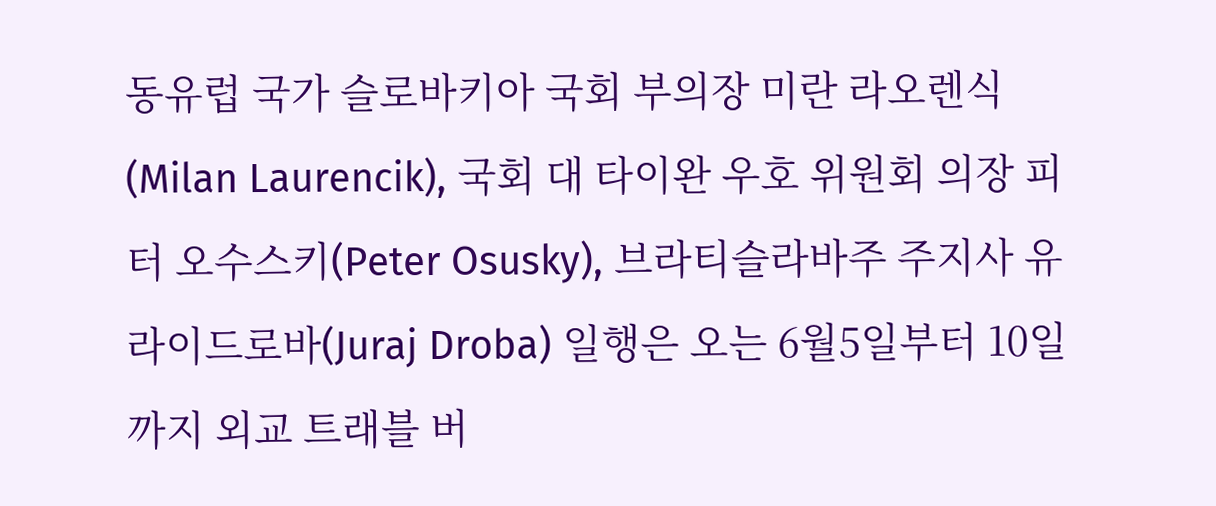동유럽 국가 슬로바키아 국회 부의장 미란 라오렌식(Milan Laurencik), 국회 대 타이완 우호 위원회 의장 피터 오수스키(Peter Osusky), 브라티슬라바주 주지사 유라이드로바(Juraj Droba) 일행은 오는 6월5일부터 10일까지 외교 트래블 버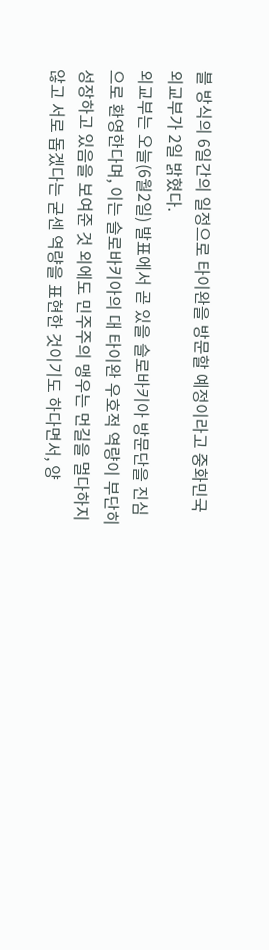블 방식의 6일간의 일정으로 타이완을 방문할 예정이라고 중화민국 외교부가 2일 밝혔다.
외교부는 오늘(6월2일) 발표에서 곧 있을 슬로바키아 방문단을 진심으로 환영한다며, 이는 슬로바키아의 대 타이완 우호적 역량이 부단히 성장하고 있음을 보여준 것 외에도 민주주의 맹우는 먼길을 멀다하지 않고 서로 돕겠다는 굳센 역량을 표현한 것이기도 하다면서, 양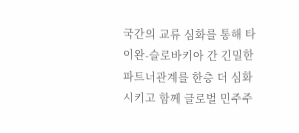국간의 교류 심화를 통해 타이완-슬로바키아 간 긴밀한 파트너관계를 한층 더 심화시키고 함께 글로벌 민주주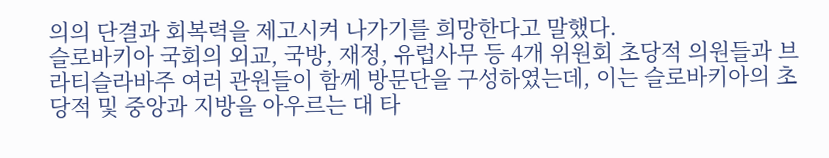의의 단결과 회복력을 제고시켜 나가기를 희망한다고 말했다.
슬로바키아 국회의 외교, 국방, 재정, 유럽사무 등 4개 위원회 초당적 의원들과 브라티슬라바주 여러 관원들이 함께 방문단을 구성하였는데, 이는 슬로바키아의 초당적 및 중앙과 지방을 아우르는 대 타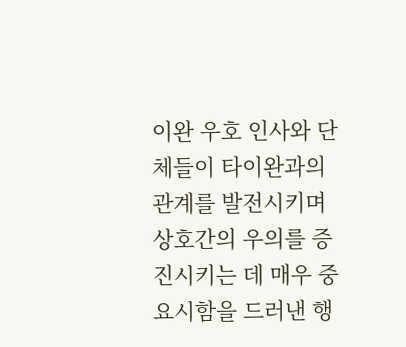이완 우호 인사와 단체들이 타이완과의 관계를 발전시키며 상호간의 우의를 증진시키는 데 매우 중요시함을 드러낸 행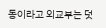동이라고 외교부는 덧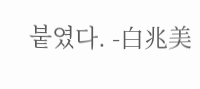붙였다. -白兆美